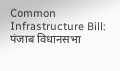Common Infrastructure Bill: पंजाब विधानसभा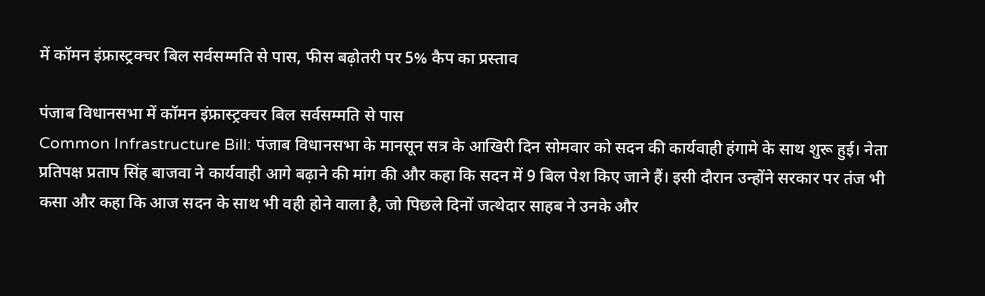में कॉमन इंफ्रास्ट्रक्चर बिल सर्वसम्मति से पास, फीस बढ़ोतरी पर 5% कैप का प्रस्ताव

पंजाब विधानसभा में कॉमन इंफ्रास्ट्रक्चर बिल सर्वसम्मति से पास
Common Infrastructure Bill: पंजाब विधानसभा के मानसून सत्र के आखिरी दिन सोमवार को सदन की कार्यवाही हंगामे के साथ शुरू हुई। नेता प्रतिपक्ष प्रताप सिंह बाजवा ने कार्यवाही आगे बढ़ाने की मांग की और कहा कि सदन में 9 बिल पेश किए जाने हैं। इसी दौरान उन्होंने सरकार पर तंज भी कसा और कहा कि आज सदन के साथ भी वही होने वाला है, जो पिछले दिनों जत्थेदार साहब ने उनके और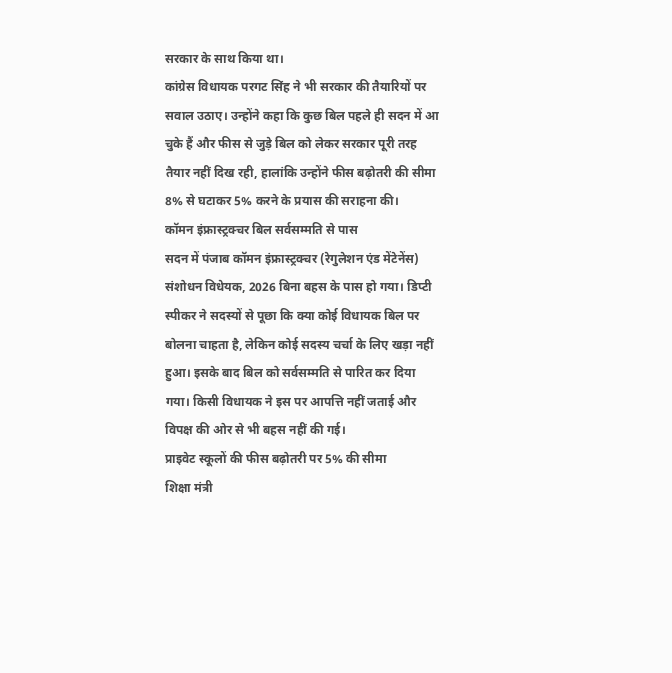सरकार के साथ किया था।
कांग्रेस विधायक परगट सिंह ने भी सरकार की तैयारियों पर सवाल उठाए। उन्होंने कहा कि कुछ बिल पहले ही सदन में आ चुके हैं और फीस से जुड़े बिल को लेकर सरकार पूरी तरह तैयार नहीं दिख रही, हालांकि उन्होंने फीस बढ़ोतरी की सीमा 8% से घटाकर 5% करने के प्रयास की सराहना की।
कॉमन इंफ्रास्ट्रक्चर बिल सर्वसम्मति से पास
सदन में पंजाब कॉमन इंफ्रास्ट्रक्चर (रेगुलेशन एंड मेंटेनेंस) संशोधन विधेयक, 2026 बिना बहस के पास हो गया। डिप्टी स्पीकर ने सदस्यों से पूछा कि क्या कोई विधायक बिल पर बोलना चाहता है, लेकिन कोई सदस्य चर्चा के लिए खड़ा नहीं हुआ। इसके बाद बिल को सर्वसम्मति से पारित कर दिया गया। किसी विधायक ने इस पर आपत्ति नहीं जताई और विपक्ष की ओर से भी बहस नहीं की गई।
प्राइवेट स्कूलों की फीस बढ़ोतरी पर 5% की सीमा
शिक्षा मंत्री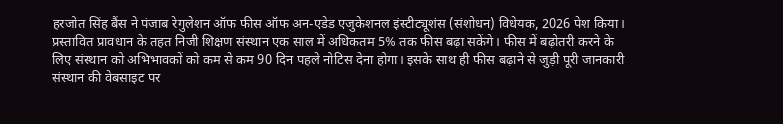हरजोत सिंह बैंस ने पंजाब रेगुलेशन ऑफ फीस ऑफ अन-एडेड एजुकेशनल इंस्टीट्यूशंस (संशोधन) विधेयक, 2026 पेश किया। प्रस्तावित प्रावधान के तहत निजी शिक्षण संस्थान एक साल में अधिकतम 5% तक फीस बढ़ा सकेंगे। फीस में बढ़ोतरी करने के लिए संस्थान को अभिभावकों को कम से कम 90 दिन पहले नोटिस देना होगा। इसके साथ ही फीस बढ़ाने से जुड़ी पूरी जानकारी संस्थान की वेबसाइट पर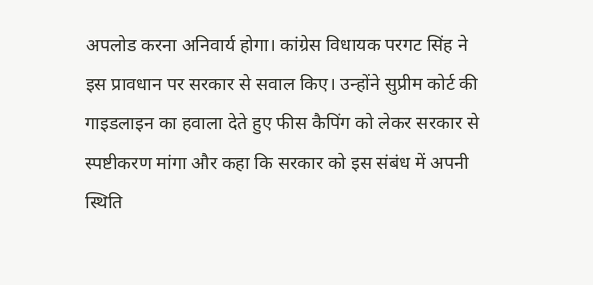अपलोड करना अनिवार्य होगा। कांग्रेस विधायक परगट सिंह ने इस प्रावधान पर सरकार से सवाल किए। उन्होंने सुप्रीम कोर्ट की गाइडलाइन का हवाला देते हुए फीस कैपिंग को लेकर सरकार से स्पष्टीकरण मांगा और कहा कि सरकार को इस संबंध में अपनी स्थिति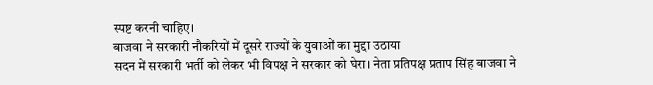स्पष्ट करनी चाहिए।
बाजवा ने सरकारी नौकरियों में दूसरे राज्यों के युवाओं का मुद्दा उठाया
सदन में सरकारी भर्ती को लेकर भी विपक्ष ने सरकार को घेरा। नेता प्रतिपक्ष प्रताप सिंह बाजवा ने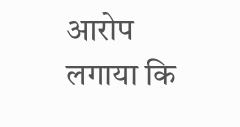आरोप लगाया कि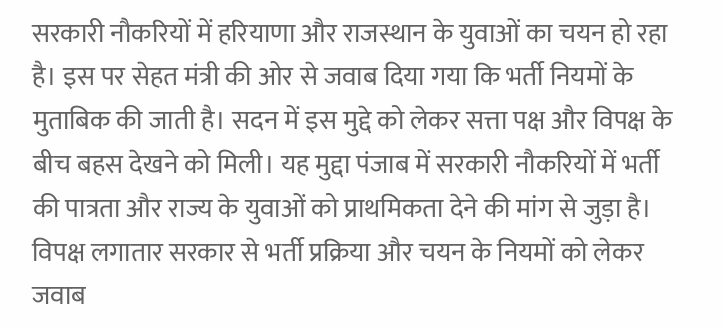सरकारी नौकरियों में हरियाणा और राजस्थान के युवाओं का चयन हो रहा है। इस पर सेहत मंत्री की ओर से जवाब दिया गया कि भर्ती नियमों के मुताबिक की जाती है। सदन में इस मुद्दे को लेकर सत्ता पक्ष और विपक्ष के बीच बहस देखने को मिली। यह मुद्दा पंजाब में सरकारी नौकरियों में भर्ती की पात्रता और राज्य के युवाओं को प्राथमिकता देने की मांग से जुड़ा है। विपक्ष लगातार सरकार से भर्ती प्रक्रिया और चयन के नियमों को लेकर जवाब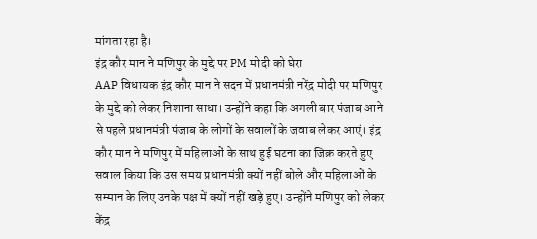मांगता रहा है।
इंद्र कौर मान ने मणिपुर के मुद्दे पर PM मोदी को घेरा
AAP विधायक इंद्र कौर मान ने सदन में प्रधानमंत्री नरेंद्र मोदी पर मणिपुर के मुद्दे को लेकर निशाना साधा। उन्होंने कहा कि अगली बार पंजाब आने से पहले प्रधानमंत्री पंजाब के लोगों के सवालों के जवाब लेकर आएं। इंद्र कौर मान ने मणिपुर में महिलाओं के साथ हुई घटना का जिक्र करते हुए सवाल किया कि उस समय प्रधानमंत्री क्यों नहीं बोले और महिलाओं के सम्मान के लिए उनके पक्ष में क्यों नहीं खड़े हुए। उन्होंने मणिपुर को लेकर केंद्र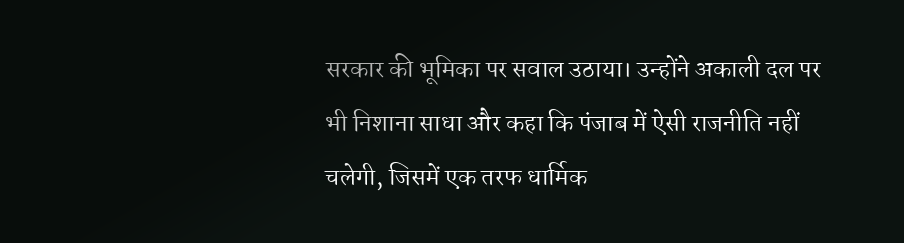सरकार की भूमिका पर सवाल उठाया। उन्होंने अकाली दल पर भी निशाना साधा और कहा कि पंजाब में ऐसी राजनीति नहीं चलेगी, जिसमें एक तरफ धार्मिक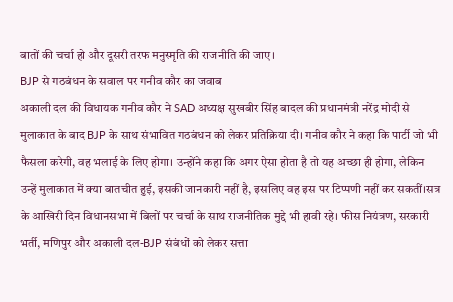बातों की चर्चा हो और दूसरी तरफ मनुस्मृति की राजनीति की जाए।
BJP से गठबंधन के सवाल पर गनीव कौर का जवाब
अकाली दल की विधायक गनीव कौर ने SAD अध्यक्ष सुखबीर सिंह बादल की प्रधानमंत्री नरेंद्र मोदी से मुलाकात के बाद BJP के साथ संभावित गठबंधन को लेकर प्रतिक्रिया दी। गनीव कौर ने कहा कि पार्टी जो भी फैसला करेगी, वह भलाई के लिए होगा। उन्होंने कहा कि अगर ऐसा होता है तो यह अच्छा ही होगा, लेकिन उन्हें मुलाकात में क्या बातचीत हुई, इसकी जानकारी नहीं है, इसलिए वह इस पर टिप्पणी नहीं कर सकतीं।सत्र के आखिरी दिन विधानसभा में बिलों पर चर्चा के साथ राजनीतिक मुद्दे भी हावी रहे। फीस नियंत्रण, सरकारी भर्ती, मणिपुर और अकाली दल-BJP संबंधों को लेकर सत्ता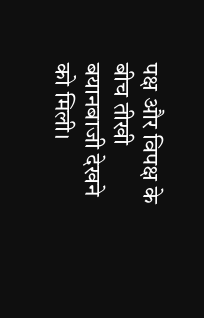पक्ष और विपक्ष के बीच तीखी बयानबाजी देखने को मिली।